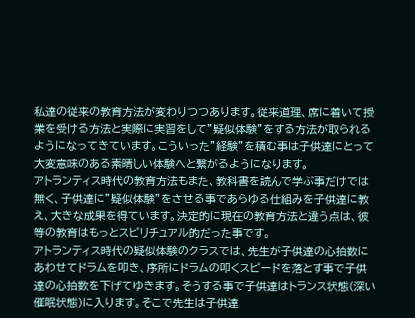私達の従来の教育方法が変わりつつあります。従来道理、席に着いて授業を受ける方法と実際に実習をして”疑似体験”をする方法が取られるようになってきています。こういった”経験”を積む事は子供達にとって大変意味のある素晴しい体験へと繋がるようになります。
アトランティス時代の教育方法もまた、教科書を読んで学ぶ事だけでは無く、子供達に”疑似体験”をさせる事であらゆる仕組みを子供達に教え、大きな成果を得ています。決定的に現在の教育方法と違う点は、彼等の教育はもっとスピリチュアル的だった事です。
アトランティス時代の疑似体験のクラスでは、先生が子供達の心拍数にあわせてドラムを叩き、序所にドラムの叩くスピードを落とす事で子供達の心拍数を下げてゆきます。そうする事で子供達はトランス状態(深い催眠状態)に入ります。そこで先生は子供達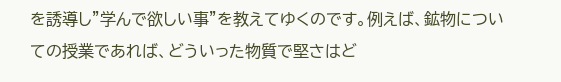を誘導し”学んで欲しい事”を教えてゆくのです。例えば、鉱物についての授業であれば、どういった物質で堅さはど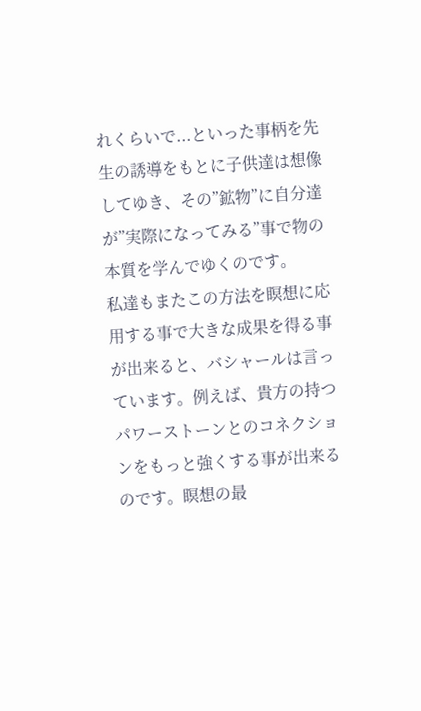れくらいで...といった事柄を先生の誘導をもとに子供達は想像してゆき、その”鉱物”に自分達が”実際になってみる”事で物の本質を学んでゆくのです。
私達もまたこの方法を瞑想に応用する事で大きな成果を得る事が出来ると、バシャールは言っています。例えば、貴方の持つパワーストーンとのコネクションをもっと強くする事が出来るのです。瞑想の最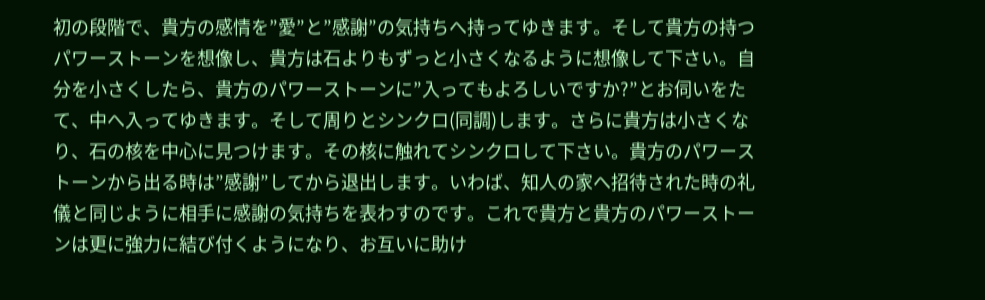初の段階で、貴方の感情を”愛”と”感謝”の気持ちへ持ってゆきます。そして貴方の持つパワーストーンを想像し、貴方は石よりもずっと小さくなるように想像して下さい。自分を小さくしたら、貴方のパワーストーンに”入ってもよろしいですか?”とお伺いをたて、中へ入ってゆきます。そして周りとシンクロ(同調)します。さらに貴方は小さくなり、石の核を中心に見つけます。その核に触れてシンクロして下さい。貴方のパワーストーンから出る時は”感謝”してから退出します。いわば、知人の家へ招待された時の礼儀と同じように相手に感謝の気持ちを表わすのです。これで貴方と貴方のパワーストーンは更に強力に結び付くようになり、お互いに助け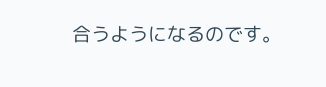合うようになるのです。